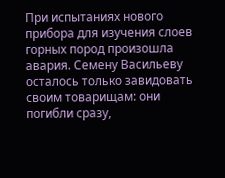При испытаниях нового прибора для изучения слоев горных пород произошла авария. Семену Васильеву осталось только завидовать своим товарищам: они погибли сразу,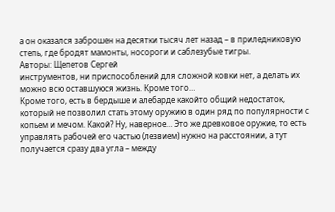а он оказался заброшен на десятки тысяч лет назад – в приледниковую степь, где бродят мамонты, носороги и саблезубые тигры.
Авторы: Щепетов Сергей
инструментов, ни приспособлений для сложной ковки нет, а делать их можно всю оставшуюся жизнь. Кроме того…
Кроме того, есть в бердыше и алебарде какойто общий недостаток, который не позволил стать этому оружию в один ряд по популярности с копьем и мечом. Какой? Ну, наверное… Это же древковое оружие, то есть управлять рабочей его частью (лезвием) нужно на расстоянии, а тут получается сразу два угла – между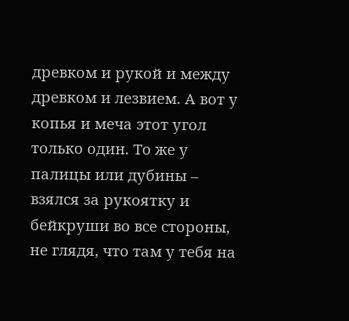древком и рукой и между древком и лезвием. А вот у копья и меча этот угол только один. То же у палицы или дубины – взялся за рукоятку и бейкруши во все стороны, не глядя, что там у тебя на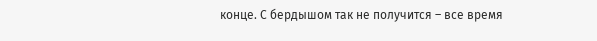конце. С бердышом так не получится – все время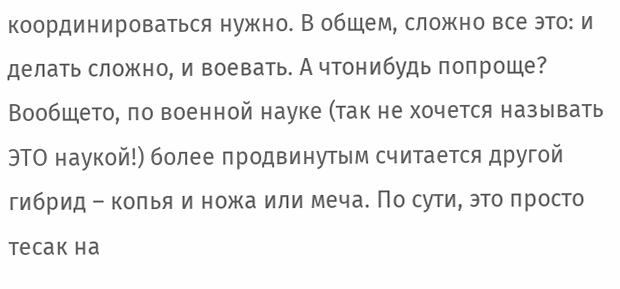координироваться нужно. В общем, сложно все это: и делать сложно, и воевать. А чтонибудь попроще?
Вообщето, по военной науке (так не хочется называть ЭТО наукой!) более продвинутым считается другой гибрид – копья и ножа или меча. По сути, это просто тесак на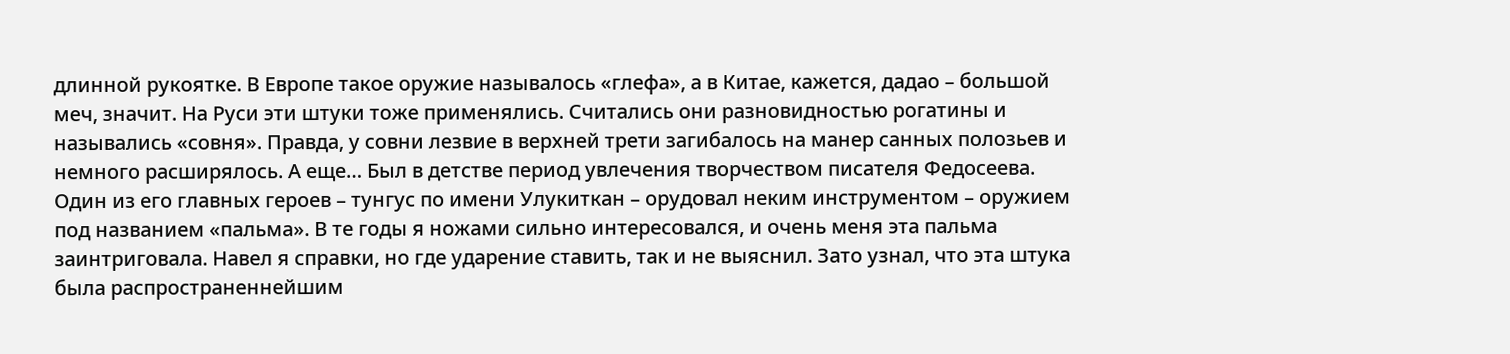длинной рукоятке. В Европе такое оружие называлось «глефа», а в Китае, кажется, дадао – большой меч, значит. На Руси эти штуки тоже применялись. Считались они разновидностью рогатины и назывались «совня». Правда, у совни лезвие в верхней трети загибалось на манер санных полозьев и немного расширялось. А еще… Был в детстве период увлечения творчеством писателя Федосеева. Один из его главных героев – тунгус по имени Улукиткан – орудовал неким инструментом – оружием под названием «пальма». В те годы я ножами сильно интересовался, и очень меня эта пальма заинтриговала. Навел я справки, но где ударение ставить, так и не выяснил. Зато узнал, что эта штука была распространеннейшим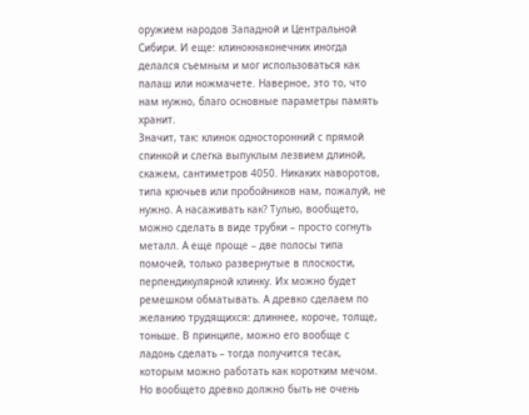оружием народов Западной и Центральной Сибири. И еще: клинокнаконечник иногда делался съемным и мог использоваться как палаш или ножмачете. Наверное, это то, что нам нужно, благо основные параметры память хранит.
Значит, так: клинок односторонний с прямой спинкой и слегка выпуклым лезвием длиной, скажем, сантиметров 4050. Никаких наворотов, типа крючьев или пробойников нам, пожалуй, не нужно. А насаживать как? Тулью, вообщето, можно сделать в виде трубки – просто согнуть металл. А еще проще – две полосы типа помочей, только развернутые в плоскости, перпендикулярной клинку. Их можно будет ремешком обматывать. А древко сделаем по желанию трудящихся: длиннее, короче, толще, тоньше. В принципе, можно его вообще с ладонь сделать – тогда получится тесак, которым можно работать как коротким мечом. Но вообщето древко должно быть не очень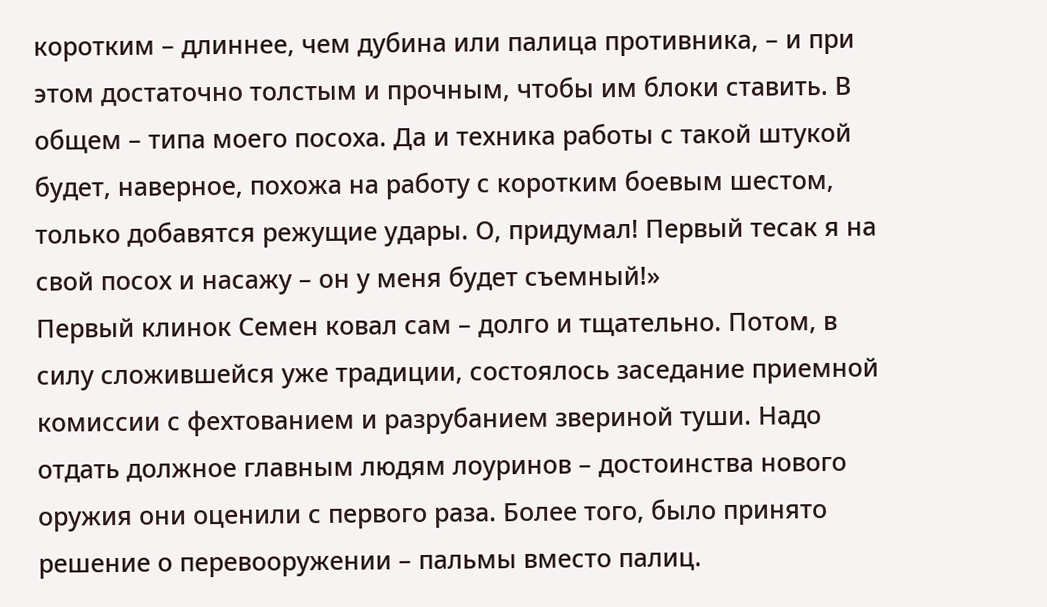коротким – длиннее, чем дубина или палица противника, – и при этом достаточно толстым и прочным, чтобы им блоки ставить. В общем – типа моего посоха. Да и техника работы с такой штукой будет, наверное, похожа на работу с коротким боевым шестом, только добавятся режущие удары. О, придумал! Первый тесак я на свой посох и насажу – он у меня будет съемный!»
Первый клинок Семен ковал сам – долго и тщательно. Потом, в силу сложившейся уже традиции, состоялось заседание приемной комиссии с фехтованием и разрубанием звериной туши. Надо отдать должное главным людям лоуринов – достоинства нового оружия они оценили с первого раза. Более того, было принято решение о перевооружении – пальмы вместо палиц.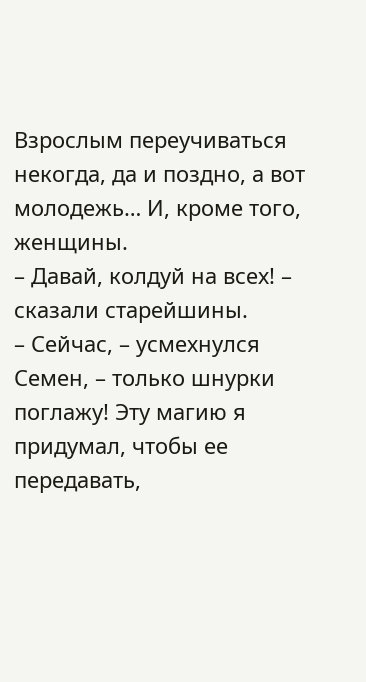Взрослым переучиваться некогда, да и поздно, а вот молодежь… И, кроме того, женщины.
– Давай, колдуй на всех! – сказали старейшины.
– Сейчас, – усмехнулся Семен, – только шнурки поглажу! Эту магию я придумал, чтобы ее передавать,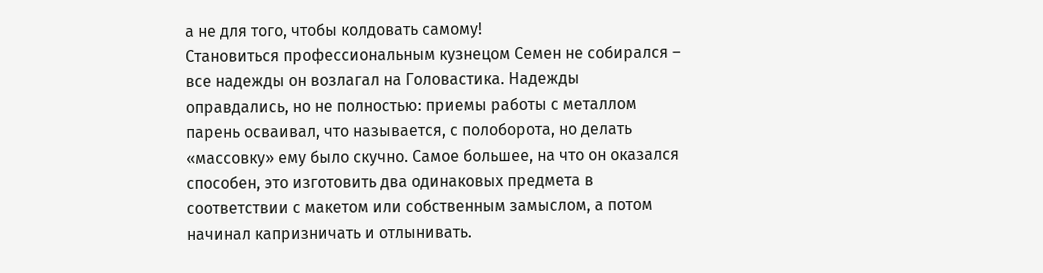а не для того, чтобы колдовать самому!
Становиться профессиональным кузнецом Семен не собирался – все надежды он возлагал на Головастика. Надежды оправдались, но не полностью: приемы работы с металлом парень осваивал, что называется, с полоборота, но делать «массовку» ему было скучно. Самое большее, на что он оказался способен, это изготовить два одинаковых предмета в соответствии с макетом или собственным замыслом, а потом начинал капризничать и отлынивать.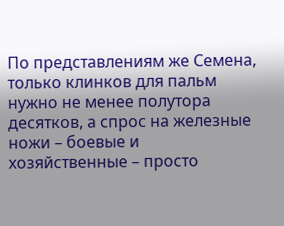По представлениям же Семена, только клинков для пальм нужно не менее полутора десятков, а спрос на железные ножи – боевые и хозяйственные – просто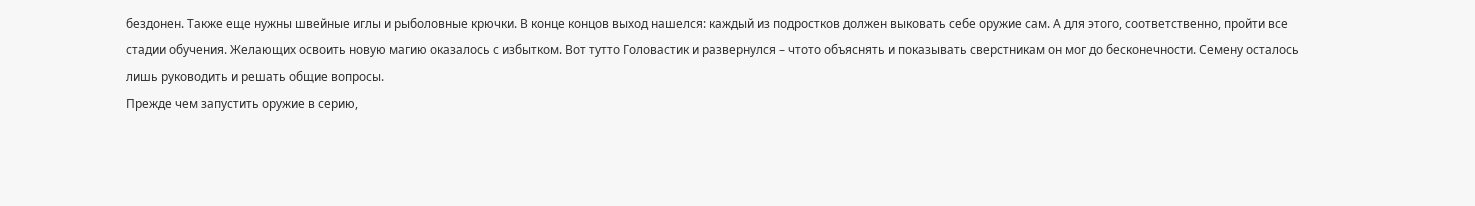бездонен. Также еще нужны швейные иглы и рыболовные крючки. В конце концов выход нашелся: каждый из подростков должен выковать себе оружие сам. А для этого, соответственно, пройти все стадии обучения. Желающих освоить новую магию оказалось с избытком. Вот тутто Головастик и развернулся – чтото объяснять и показывать сверстникам он мог до бесконечности. Семену осталось лишь руководить и решать общие вопросы.
Прежде чем запустить оружие в серию,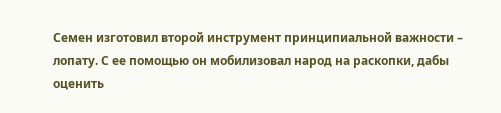Семен изготовил второй инструмент принципиальной важности – лопату. С ее помощью он мобилизовал народ на раскопки, дабы оценить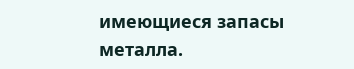имеющиеся запасы металла.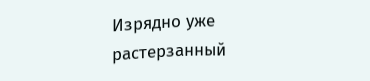Изрядно уже растерзанный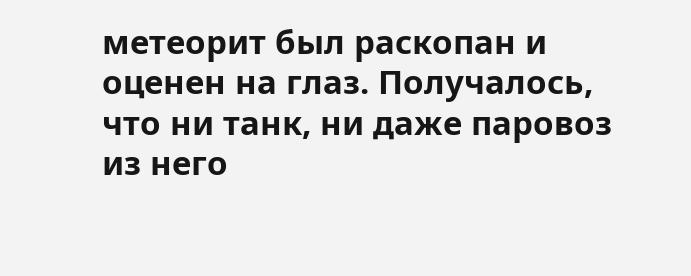метеорит был раскопан и оценен на глаз. Получалось, что ни танк, ни даже паровоз из него